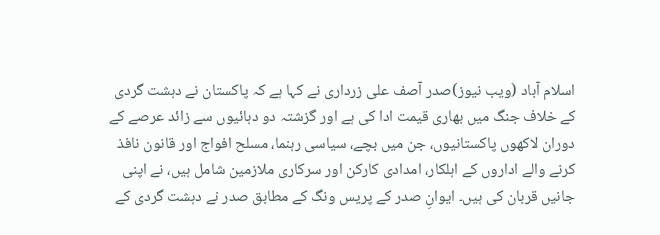اسلام آباد (ویب نیوز)صدر آصف علی زرداری نے کہا ہے کہ پاکستان نے دہشت گردی کے خلاف جنگ میں بھاری قیمت ادا کی ہے اور گزشتہ دو دہائیوں سے زائد عرصے کے دوران لاکھوں پاکستانیوں، جن میں بچے، سیاسی رہنما، مسلح افواج اور قانون نافذ کرنے والے اداروں کے اہلکار، امدادی کارکن اور سرکاری ملازمین شامل ہیں، نے اپنی جانیں قربان کی ہیں۔ ایوانِ صدر کے پریس ونگ کے مطابق صدر نے دہشت گردی کے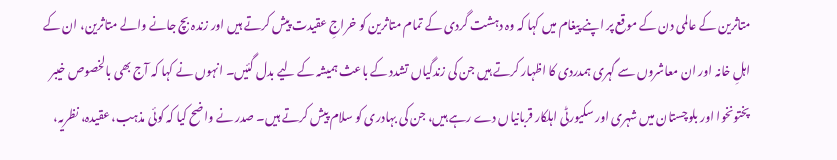متاثرین کے عالمی دن کے موقع پر اپنے پیغام میں کہا کہ وہ دہشت گردی کے تمام متاثرین کو خراجِ عقیدت پیش کرتے ہیں اور زندہ بچ جانے والے متاثرین، ان کے اہلِ خانہ اور ان معاشروں سے گہری ہمدردی کا اظہار کرتے ہیں جن کی زندگیاں تشدد کے باعث ہمیشہ کے لیے بدل گئیں۔ انہوں نے کہا کہ آج بھی بالخصوص خیبر پختونخوا اور بلوچستان میں شہری اور سکیورٹی اہلکار قربانیاں دے رہے ہیں، جن کی بہادری کو سلام پیش کرتے ہیں۔ صدر نے واضح کیا کہ کوئی مذہب، عقیدہ، نظریہ،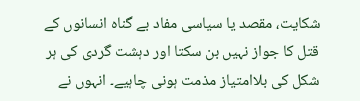شکایت، مقصد یا سیاسی مفاد بے گناہ انسانوں کے قتل کا جواز نہیں بن سکتا اور دہشت گردی کی ہر شکل کی بلاامتیاز مذمت ہونی چاہیے۔ انہوں نے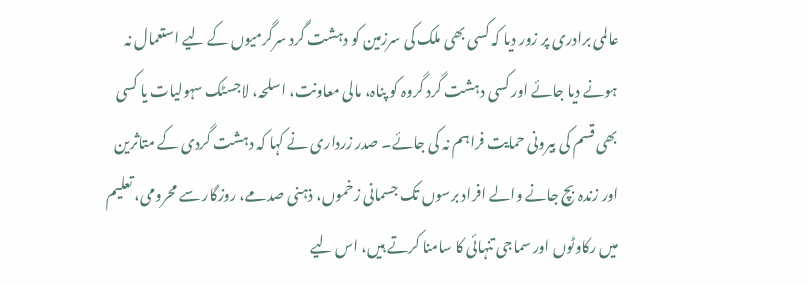عالمی برادری پر زور دیا کہ کسی بھی ملک کی سرزمین کو دہشت گرد سرگرمیوں کے لیے استعمال نہ ہونے دیا جائے اور کسی دہشت گرد گروہ کو پناہ، مالی معاونت، اسلحہ، لاجسٹک سہولیات یا کسی بھی قسم کی بیرونی حمایت فراہم نہ کی جائے۔ صدر زرداری نے کہا کہ دہشت گردی کے متاثرین اور زندہ بچ جانے والے افراد برسوں تک جسمانی زخموں، ذہنی صدمے، روزگار سے محرومی، تعلیم میں رکاوٹوں اور سماجی تنہائی کا سامنا کرتے ہیں، اس لیے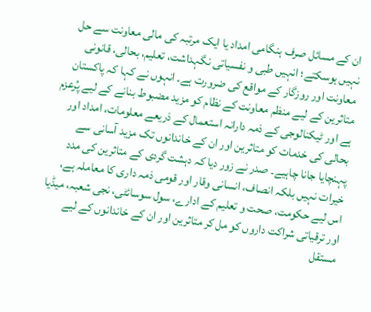ان کے مسائل صرف ہنگامی امداد یا ایک مرتبہ کی مالی معاونت سے حل نہیں ہوسکتے؛ انہیں طبی و نفسیاتی نگہداشت، تعلیم، بحالی، قانونی معاونت اور روزگار کے مواقع کی ضرورت ہے۔ انہوں نے کہا کہ پاکستان متاثرین کے لیے منظم معاونت کے نظام کو مزید مضبوط بنانے کے لیے پُرعزم ہے اور ٹیکنالوجی کے ذمہ دارانہ استعمال کے ذریعے معلومات، امداد اور بحالی کی خدمات کو متاثرین اور ان کے خاندانوں تک مزید آسانی سے پہنچایا جانا چاہیے۔ صدر نے زور دیا کہ دہشت گردی کے متاثرین کی مدد خیرات نہیں بلکہ انصاف، انسانی وقار اور قومی ذمہ داری کا معاملہ ہے، اس لیے حکومت، صحت و تعلیم کے ادارے، سول سوسائٹی، نجی شعبہ، میڈیا اور ترقیاتی شراکت داروں کو مل کر متاثرین اور ان کے خاندانوں کے لیے مستقل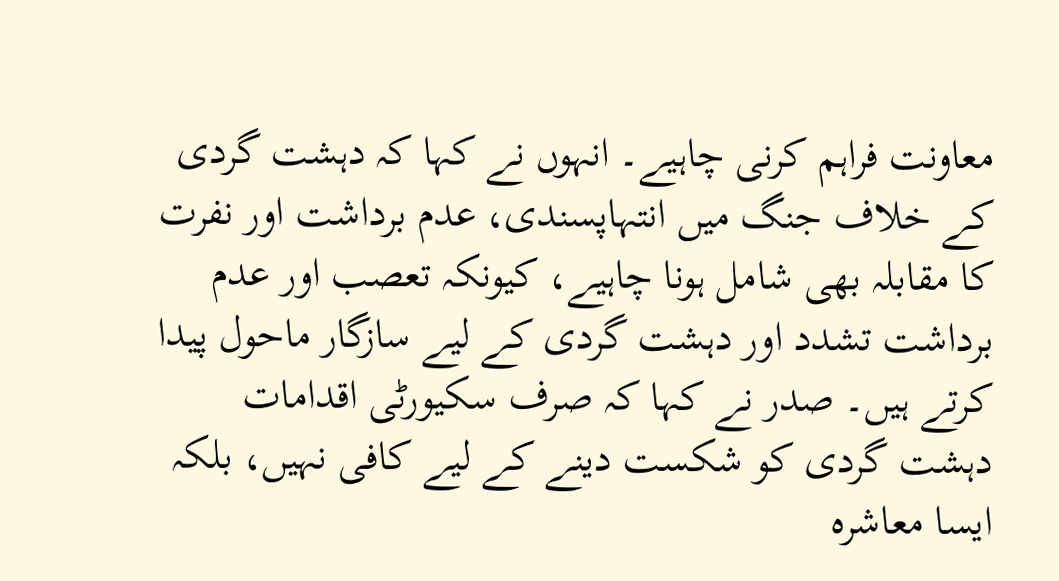معاونت فراہم کرنی چاہیے۔ انہوں نے کہا کہ دہشت گردی کے خلاف جنگ میں انتہاپسندی، عدم برداشت اور نفرت کا مقابلہ بھی شامل ہونا چاہیے، کیونکہ تعصب اور عدم برداشت تشدد اور دہشت گردی کے لیے سازگار ماحول پیدا کرتے ہیں۔ صدر نے کہا کہ صرف سکیورٹی اقدامات دہشت گردی کو شکست دینے کے لیے کافی نہیں، بلکہ ایسا معاشرہ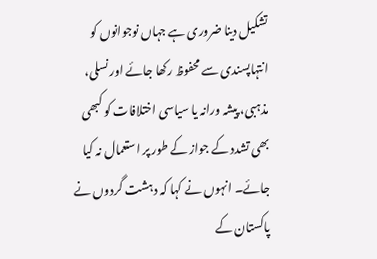تشکیل دینا ضروری ہے جہاں نوجوانوں کو انتہاپسندی سے محفوظ رکھا جائے اور نسلی، مذہبی، پیشہ ورانہ یا سیاسی اختلافات کو کبھی بھی تشدد کے جواز کے طور پر استعمال نہ کیا جائے۔ انہوں نے کہا کہ دہشت گردوں نے پاکستان کے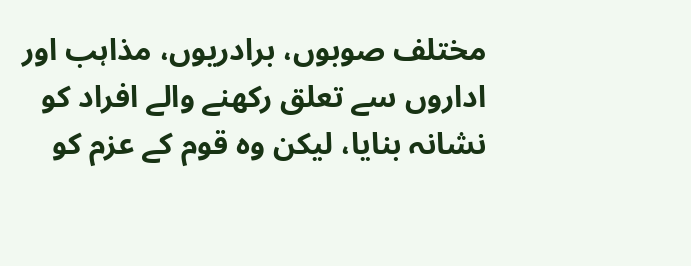مختلف صوبوں، برادریوں، مذاہب اور اداروں سے تعلق رکھنے والے افراد کو نشانہ بنایا، لیکن وہ قوم کے عزم کو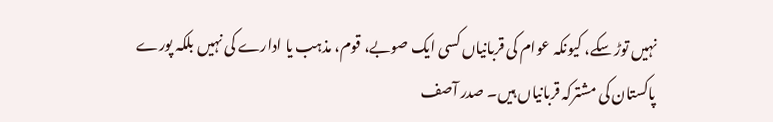نہیں توڑ سکے، کیونکہ عوام کی قربانیاں کسی ایک صوبے، قوم، مذہب یا ادارے کی نہیں بلکہ پورے پاکستان کی مشترکہ قربانیاں ہیں۔ صدر آصف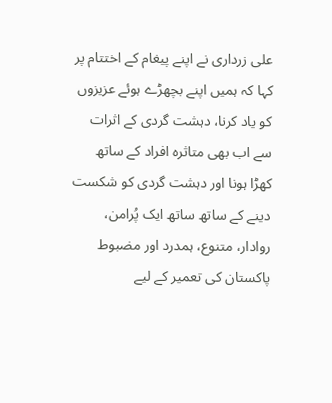علی زرداری نے اپنے پیغام کے اختتام پر کہا کہ ہمیں اپنے بچھڑے ہوئے عزیزوں کو یاد کرنا، دہشت گردی کے اثرات سے اب بھی متاثرہ افراد کے ساتھ کھڑا ہونا اور دہشت گردی کو شکست دینے کے ساتھ ساتھ ایک پُرامن، روادار، متنوع، ہمدرد اور مضبوط پاکستان کی تعمیر کے لیے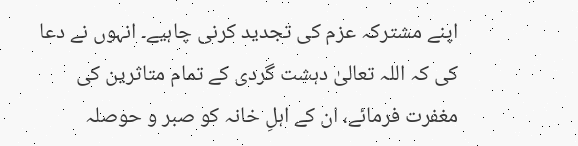اپنے مشترکہ عزم کی تجدید کرنی چاہیے۔ انہوں نے دعا کی کہ اللہ تعالیٰ دہشت گردی کے تمام متاثرین کی مغفرت فرمائے، ان کے اہلِ خانہ کو صبر و حوصلہ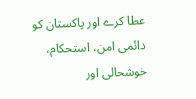عطا کرے اور پاکستان کو دائمی امن، استحکام، خوشحالی اور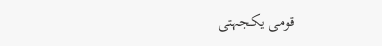قومی یکجہتی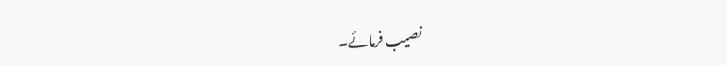نصیب فرمائے۔